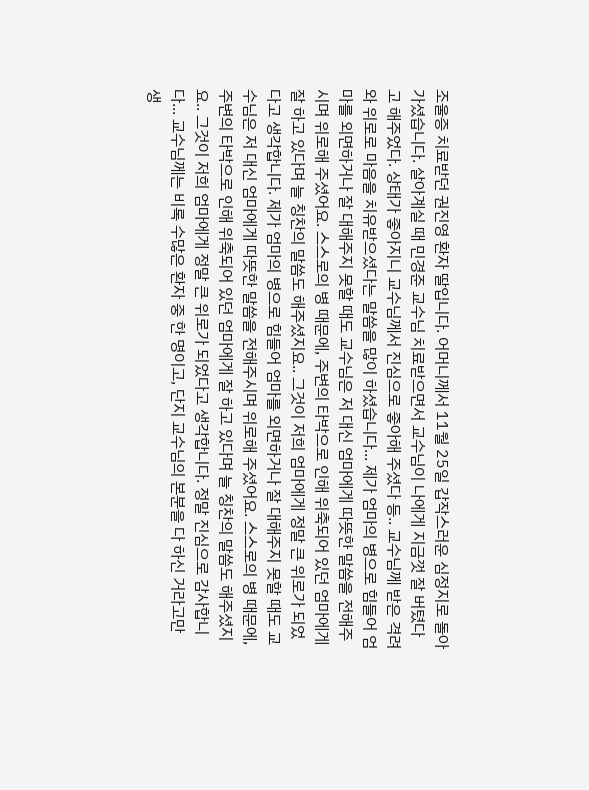조울증 치료받던 권진영 환자 딸입니다. 어머니께서 11월 25일 갑작스러운 심정지로 돌아가셨습니다. 살아계실 때 민경준 교수님 치료받으면서 교수님이 나에게 지금껏 잘 버텼다고 해주었다. 상태가 좋아지니 교수님께서 진심으로 좋아해 주셨다 등.. 교수님께 받은 격려와 위로로 마음을 치유받으셨다는 말씀을 많이 하셨습니다... 제가 엄마의 병으로 힘들어 엄마를 외면하거나 잘 대해주지 못할 때도 교수님은 저 대신 엄마에게 따뜻한 말씀을 전해주시며 위로해 주셨어요. 스스로의 병 때문에, 주변의 타박으로 인해 위축되어 있던 엄마에게 잘 하고 있다며 늘 칭찬의 말씀도 해주셨지요.. 그것이 저희 엄마에게 정말 큰 위로가 되었다고 생각합니다. 제가 엄마의 병으로 힘들어 엄마를 외면하거나 잘 대해주지 못할 때도 교수님은 저 대신 엄마에게 따뜻한 말씀을 전해주시며 위로해 주셨어요. 스스로의 병 때문에, 주변의 타박으로 인해 위축되어 있던 엄마에게 잘 하고 있다며 늘 칭찬의 말씀도 해주셨지요.. 그것이 저희 엄마에게 정말 큰 위로가 되었다고 생각합니다. 정말 진심으로 감사합니다... 교수님께는 비록 수많은 환자 중 한 명이고, 단지 교수님의 본분을 다 하신 거라고만 생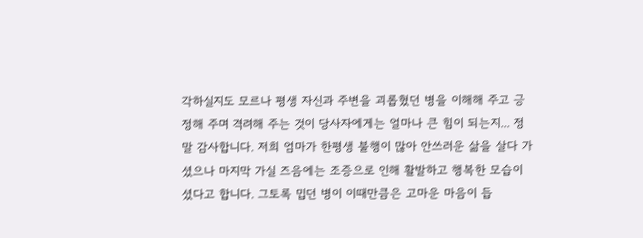각하실지도 모르나 평생 자신과 주변을 괴롭혔던 병을 이해해 주고 긍정해 주며 격려해 주는 것이 당사자에게는 얼마나 큰 힘이 되는지... 정말 감사합니다. 저희 엄마가 한평생 불행이 많아 안쓰러운 삶을 살다 가셨으나 마지막 가실 즈음에는 조증으로 인해 활발하고 행복한 모습이셨다고 합니다. 그토록 밉던 병이 이때만큼은 고마운 마음이 듭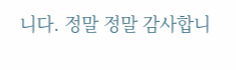니다. 정말 정말 감사합니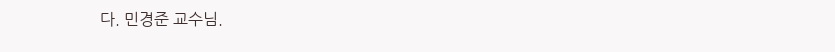다. 민경준 교수님.